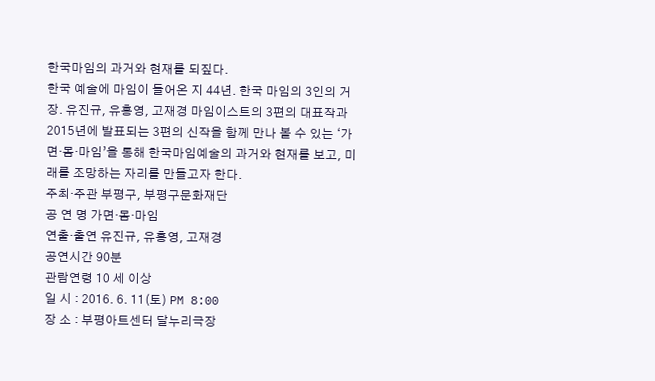한국마임의 과거와 현재를 되짚다.
한국 예술에 마임이 들어온 지 44년. 한국 마임의 3인의 거장. 유진규, 유홍영, 고재경 마임이스트의 3편의 대표작과 2015년에 발표되는 3편의 신작을 함께 만나 볼 수 있는 ‘가면·몸·마임’을 통해 한국마임예술의 과거와 현재를 보고, 미래를 조망하는 자리를 만들고자 한다.
주최·주관 부평구, 부평구문화재단
공 연 명 가면·몸·마임
연출·출연 유진규, 유홍영, 고재경
공연시간 90분
관람연령 10 세 이상
일 시 : 2016. 6. 11(토) PM 8:00
장 소 : 부평아트센터 달누리극장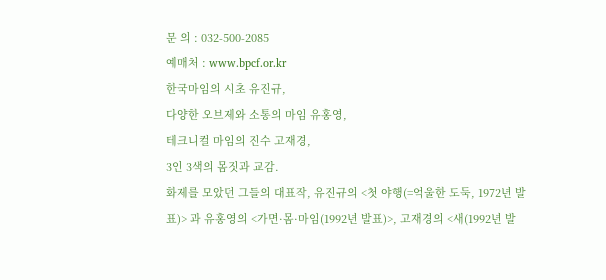문 의 : 032-500-2085
예매처 : www.bpcf.or.kr
한국마임의 시초 유진규,
다양한 오브제와 소통의 마임 유홍영,
테크니컬 마임의 진수 고재경,
3인 3색의 몸짓과 교감.
화제를 모았던 그들의 대표작, 유진규의 <첫 야행(=억울한 도둑, 1972년 발표)> 과 유홍영의 <가면·몸·마임(1992년 발표)>, 고재경의 <새(1992년 발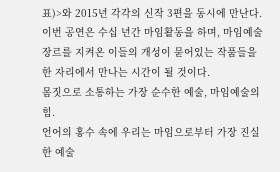표)>와 2015년 각각의 신작 3편을 동시에 만난다. 이번 공연은 수십 년간 마임활동을 하며, 마임예술장르를 지켜온 이들의 개성이 묻어있는 작품들을 한 자리에서 만나는 시간이 될 것이다.
몸짓으로 소통하는 가장 순수한 예술, 마임예술의 힘.
언어의 홍수 속에 우리는 마임으로부터 가장 진실한 예술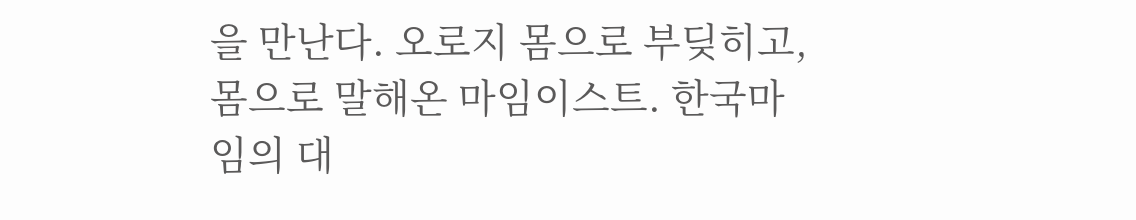을 만난다. 오로지 몸으로 부딪히고, 몸으로 말해온 마임이스트. 한국마임의 대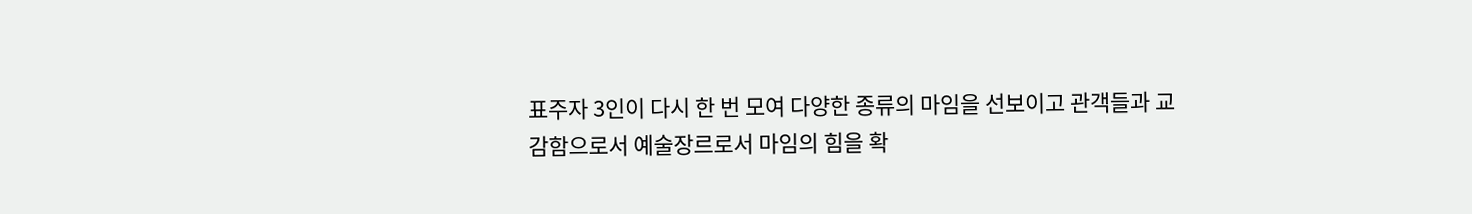표주자 3인이 다시 한 번 모여 다양한 종류의 마임을 선보이고 관객들과 교감함으로서 예술장르로서 마임의 힘을 확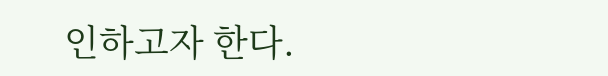인하고자 한다.